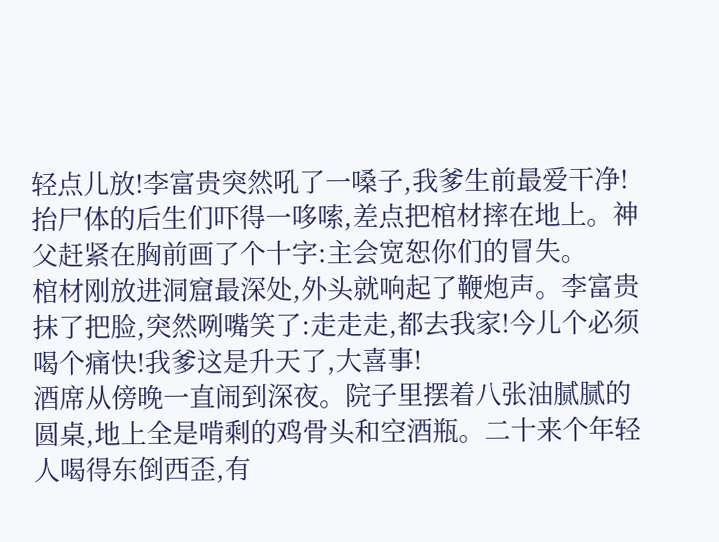轻点儿放!李富贵突然吼了一嗓子,我爹生前最爱干净!抬尸体的后生们吓得一哆嗦,差点把棺材摔在地上。神父赶紧在胸前画了个十字:主会宽恕你们的冒失。
棺材刚放进洞窟最深处,外头就响起了鞭炮声。李富贵抹了把脸,突然咧嘴笑了:走走走,都去我家!今儿个必须喝个痛快!我爹这是升天了,大喜事!
酒席从傍晚一直闹到深夜。院子里摆着八张油腻腻的圆桌,地上全是啃剩的鸡骨头和空酒瓶。二十来个年轻人喝得东倒西歪,有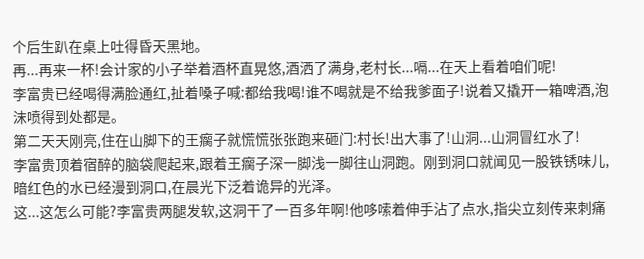个后生趴在桌上吐得昏天黑地。
再...再来一杯!会计家的小子举着酒杯直晃悠,酒洒了满身,老村长...嗝...在天上看着咱们呢!
李富贵已经喝得满脸通红,扯着嗓子喊:都给我喝!谁不喝就是不给我爹面子!说着又撬开一箱啤酒,泡沫喷得到处都是。
第二天天刚亮,住在山脚下的王瘸子就慌慌张张跑来砸门:村长!出大事了!山洞...山洞冒红水了!
李富贵顶着宿醉的脑袋爬起来,跟着王瘸子深一脚浅一脚往山洞跑。刚到洞口就闻见一股铁锈味儿,暗红色的水已经漫到洞口,在晨光下泛着诡异的光泽。
这...这怎么可能?李富贵两腿发软,这洞干了一百多年啊!他哆嗦着伸手沾了点水,指尖立刻传来刺痛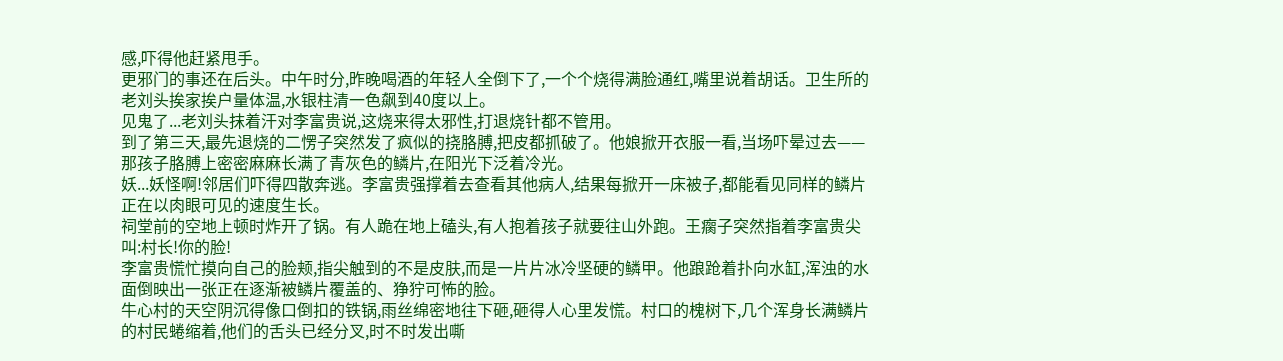感,吓得他赶紧甩手。
更邪门的事还在后头。中午时分,昨晚喝酒的年轻人全倒下了,一个个烧得满脸通红,嘴里说着胡话。卫生所的老刘头挨家挨户量体温,水银柱清一色飙到40度以上。
见鬼了...老刘头抹着汗对李富贵说,这烧来得太邪性,打退烧针都不管用。
到了第三天,最先退烧的二愣子突然发了疯似的挠胳膊,把皮都抓破了。他娘掀开衣服一看,当场吓晕过去——那孩子胳膊上密密麻麻长满了青灰色的鳞片,在阳光下泛着冷光。
妖...妖怪啊!邻居们吓得四散奔逃。李富贵强撑着去查看其他病人,结果每掀开一床被子,都能看见同样的鳞片正在以肉眼可见的速度生长。
祠堂前的空地上顿时炸开了锅。有人跪在地上磕头,有人抱着孩子就要往山外跑。王瘸子突然指着李富贵尖叫:村长!你的脸!
李富贵慌忙摸向自己的脸颊,指尖触到的不是皮肤,而是一片片冰冷坚硬的鳞甲。他踉跄着扑向水缸,浑浊的水面倒映出一张正在逐渐被鳞片覆盖的、狰狞可怖的脸。
牛心村的天空阴沉得像口倒扣的铁锅,雨丝绵密地往下砸,砸得人心里发慌。村口的槐树下,几个浑身长满鳞片的村民蜷缩着,他们的舌头已经分叉,时不时发出嘶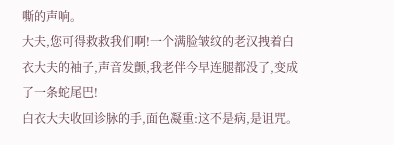嘶的声响。
大夫,您可得救救我们啊!一个满脸皱纹的老汉拽着白衣大夫的袖子,声音发颤,我老伴今早连腿都没了,变成了一条蛇尾巴!
白衣大夫收回诊脉的手,面色凝重:这不是病,是诅咒。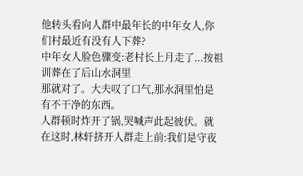他转头看向人群中最年长的中年女人,你们村最近有没有人下葬?
中年女人脸色骤变:老村长上月走了...按祖训葬在了后山水洞里
那就对了。大夫叹了口气,那水洞里怕是有不干净的东西。
人群顿时炸开了锅,哭喊声此起彼伏。就在这时,林轩挤开人群走上前:我们是守夜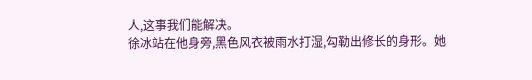人,这事我们能解决。
徐冰站在他身旁,黑色风衣被雨水打湿,勾勒出修长的身形。她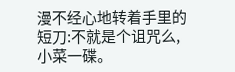漫不经心地转着手里的短刀:不就是个诅咒么,小菜一碟。